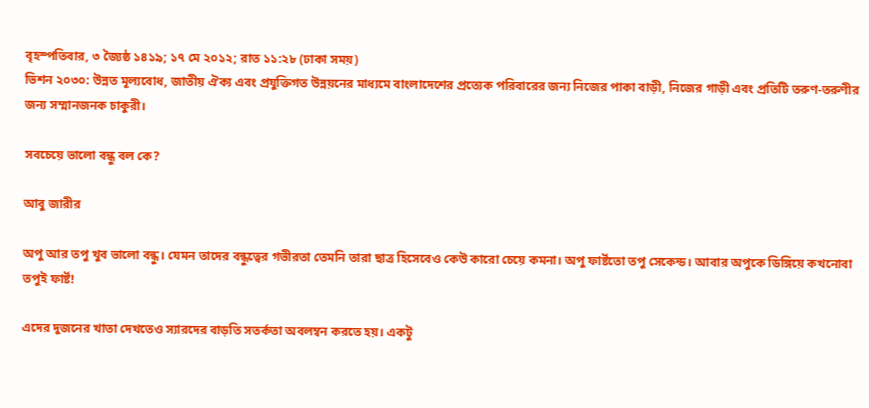বৃহস্পতিবার, ৩ জ্যৈষ্ঠ ১৪১৯; ১৭ মে ২০১২; রাত ১১:২৮ (ঢাকা সময়)
ভিশন ২০৩০: উন্নত মূল্যবোধ, জাতীয় ঐক্য এবং প্রযুক্তিগত উন্নয়নের মাধ্যমে বাংলাদেশের প্রত্যেক পরিবারের জন্য নিজের পাকা বাড়ী, নিজের গাড়ী এবং প্রতিটি তরুণ-তরুণীর জন্য সম্মানজনক চাকুরী।

সবচেয়ে ভালো বন্ধু বল কে?

আবু জারীর

অপু আর তপু খুব ভালো বন্ধু। যেমন তাদের বন্ধুত্বের গভীরতা তেমনি তারা ছাত্র হিসেবেও কেউ কারো চেয়ে কমনা। অপু ফার্ষ্টতো তপু সেকেন্ড। আবার অপুকে ডিঙ্গিয়ে কখনোবা তপুই ফার্ষ্ট!

এদের দুজনের খাতা দেখতেও স্যারদের বাড়তি সতর্কতা অবলম্বন করতে হয়। একটু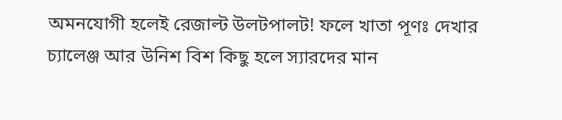অমনযোগী হলেই রেজাল্ট উলটপালট! ফলে খাতা পূণঃ দেখার চ্যালেঞ্জ আর উনিশ বিশ কিছু হলে স্যারদের মান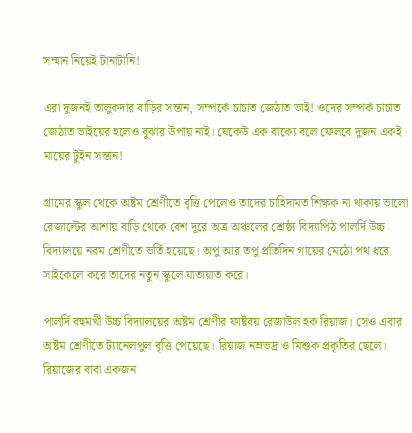সম্মান নিয়েই টানাটানি!

এরা দুজনই তালুকদার বাড়ির সন্তান, সম্পর্কে চাচাত জেঠাত ভাই! ওদের সম্পর্ক চাচাত জেঠাত ভাইয়ের হলেও বুঝার উপায় নাই। যেকেউ এক বাক্যে বলে ফেলবে দুজন একই মায়ের টুইন সন্তান!

গ্রামের স্কুল থেকে অষ্টম শ্রেণীতে বৃত্তি পেলেও তাদের চাহিদামত শিক্ষক না থাকায় ভালো রেজাল্টের আশায় বাড়ি থেকে বেশ দূরে অত্র অঞ্চলের শ্রেষ্ঠ্য বিদ্যাপিঠ পালর্দি উচ্চ বিদ্যালয়ে নবম শ্রেণীতে ভর্তি হয়েছে। অপু আর তপু প্রতিদিন গায়ের মেঠো পথ ধরে সাইকেলে করে তাদের নতুন স্কুলে যাতায়াত করে।

পালর্দি বহুমখী উচ্চ বিদ্যালয়ের অষ্টম শ্রেণীর ফার্ষ্টবয় রেজাউল হক রিয়াজ। সেও এবার অষ্টম শ্রেণীতে ট্যানেলপুল বৃত্তি পেয়েছে। রিয়াজ নম্রভদ্র ও মিশুক প্রকৃতির ছেলে। রিয়াজের বাবা একজন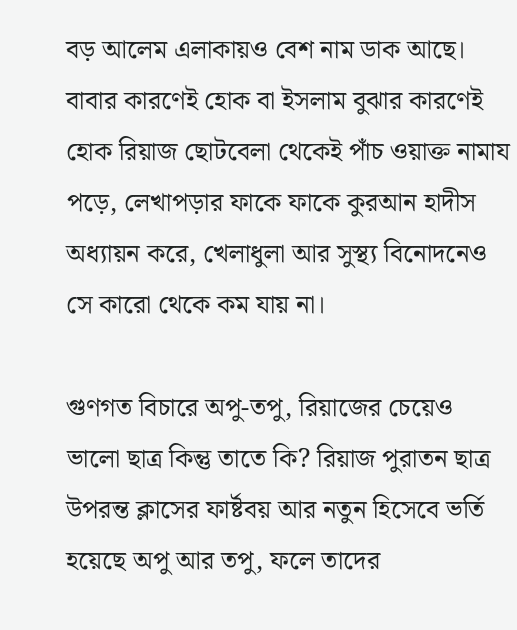বড় আলেম এলাকায়ও বেশ নাম ডাক আছে। বাবার কারণেই হোক বা ইসলাম বুঝার কারণেই হোক রিয়াজ ছোটবেলা থেকেই পাঁচ ওয়াক্ত নামায পড়ে, লেখাপড়ার ফাকে ফাকে কুরআন হাদীস অধ্যায়ন করে, খেলাধুলা আর সুস্থ্য বিনোদনেও সে কারো থেকে কম যায় না।

গুণগত বিচারে অপু-তপু, রিয়াজের চেয়েও ভালো ছাত্র কিন্তু তাতে কি? রিয়াজ পুরাতন ছাত্র উপরন্ত ক্লাসের ফার্ষ্টবয় আর নতুন হিসেবে ভর্তি হয়েছে অপু আর তপু, ফলে তাদের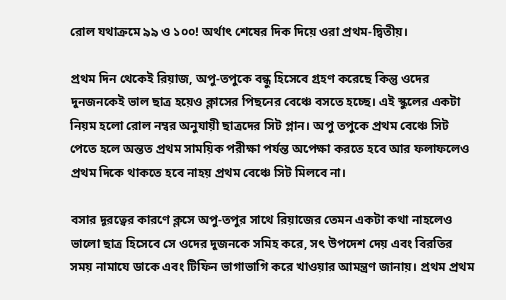রোল যথাক্রমে ৯৯ ও ১০০! অর্থাৎ শেষের দিক দিয়ে ওরা প্রথম-দ্বিতীয়।

প্রথম দিন থেকেই রিয়াজ, অপু-তপুকে বন্ধু হিসেবে গ্রহণ করেছে কিন্তু ওদের দুনজনকেই ভাল ছাত্র হয়েও ক্লাসের পিছনের বেঞ্চে বসতে হচ্ছে। এই স্কুলের একটা নিয়ম হলো রোল নম্বর অনুযায়ী ছাত্রদের সিট প্লান। অপু তপুকে প্রথম বেঞ্চে সিট পেতে হলে অন্তত প্রথম সাময়িক পরীক্ষা পর্যন্ত অপেক্ষা করতে হবে আর ফলাফলেও প্রথম দিকে থাকতে হবে নাহয় প্রথম বেঞ্চে সিট মিলবে না।

বসার দূরত্বের কারণে ক্লসে অপু-তপুর সাথে রিয়াজের তেমন একটা কথা নাহলেও ভালো ছাত্র হিসেবে সে ওদের দুজনকে সমিহ করে, সৎ উপদেশ দেয় এবং বিরতির সময় নামাযে ডাকে এবং টিফিন ভাগাভাগি করে খাওয়ার আমন্ত্রণ জানায়। প্রথম প্রথম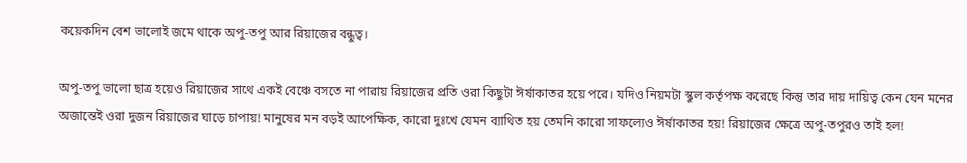কয়েকদিন বেশ ভালোই জমে থাকে অপু-তপু আর রিয়াজের বন্ধুত্ব।

অপু-তপু ভালো ছাত্র হয়েও রিয়াজের সাথে একই বেঞ্চে বসতে না পারায় রিয়াজের প্রতি ওরা কিছুটা ঈর্ষাকাতর হয়ে পরে। যদিও নিয়মটা স্কুল কর্তৃপক্ষ করেছে কিন্তু তার দায় দায়িত্ব কেন যেন মনের অজান্তেই ওরা দুজন রিয়াজের ঘাড়ে চাপায়! মানুষের মন বড়ই আপেক্ষিক, কারো দুঃখে যেমন ব্যাথিত হয় তেমনি কারো সাফল্যেও ঈর্ষাকাতর হয়! রিয়াজের ক্ষেত্রে অপু-তপুরও তাই হল!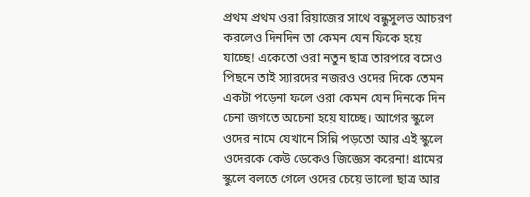প্রথম প্রথম ওরা রিয়াজের সাথে বন্ধুসুলভ আচরণ করলেও দিনদিন তা কেমন যেন ফিকে হয়ে যাচ্ছে! একেতো ওরা নতুন ছাত্র তারপরে বসেও পিছনে তাই স্যারদের নজরও ওদের দিকে তেমন একটা পড়েনা ফলে ওরা কেমন যেন দিনকে দিন চেনা জগতে অচেনা হয়ে যাচ্ছে। আগের স্কুলে ওদের নামে যেখানে সিন্নি পড়তো আর এই স্কুলে ওদেরকে কেউ ডেকেও জিজ্ঞেস করেনা! গ্রামের স্কুলে বলতে গেলে ওদের চেয়ে ভালো ছাত্র আর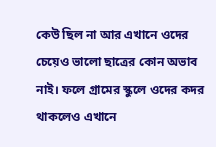কেউ ছিল না আর এখানে ওদের চেয়েও ভালো ছাত্রের কোন অভাব নাই। ফলে গ্রামের স্কুলে ওদের কদর থাকলেও এখানে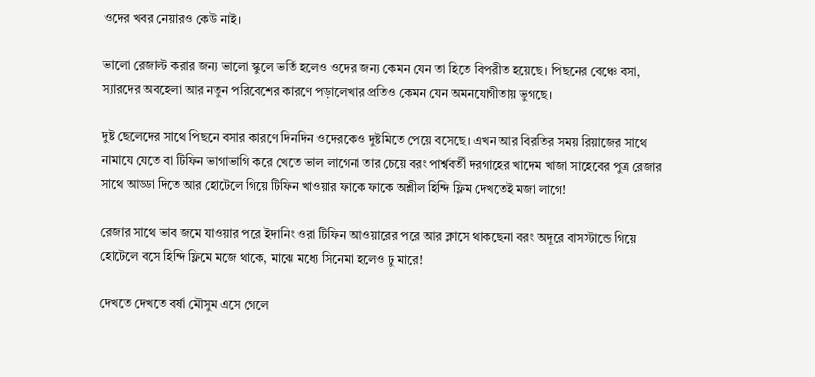ওদের খবর নেয়ারও কেউ নাই।

ভালো রেজাল্ট করার জন্য ভালো স্কুলে ভর্তি হলেও ওদের জন্য কেমন যেন তা হিতে বিপরীত হয়েছে। পিছনের বেঞ্চে বসা, স্যারদের অবহেলা আর নতুন পরিবেশের কারণে পড়ালেখার প্রতিও কেমন যেন অমনযোগীতায় ভুগছে।

দুষ্ট ছেলেদের সাথে পিছনে বসার কারণে দিনদিন ওদেরকেও দুষ্টমিতে পেয়ে বসেছে। এখন আর বিরতির সময় রিয়াজের সাথে নামাযে যেতে বা টিফিন ভাগাভাগি করে খেতে ভাল লাগেনা তার চেয়ে বরং পার্শ্ববর্তী দরগাহের খাদেম খাজা সাহেবের পুত্র রেজার সাথে আড্ডা দিতে আর হোটেলে গিয়ে টিফিন খাওয়ার ফাকে ফাকে অশ্লীল হিন্দি ফ্লিম দেখতেই মজা লাগে!

রেজার সাথে ভাব জমে যাওয়ার পরে ইদানিং ওরা টিফিন আওয়ারের পরে আর ক্লাসে থাকছেনা বরং অদূরে বাসস্টান্ডে গিয়ে হোটেলে বসে হিন্দি ফ্লিমে মজে থাকে, মাঝে মধ্যে সিনেমা হলেও ঢু মারে!

দেখতে দেখতে বর্ষা মৌসুম এসে গেলে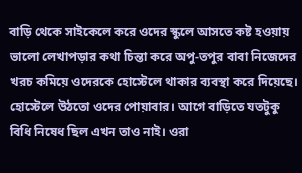বাড়ি থেকে সাইকেলে করে ওদের স্কুলে আসতে কষ্ট হওয়ায় ভালো লেখাপড়ার কথা চিন্তা করে অপু-তপুর বাবা নিজেদের খরচ কমিয়ে ওদেরকে হোস্টেলে থাকার ব্যবস্থা করে দিয়েছে। হোস্টেলে উঠতো ওদের পোয়াবার। আগে বাড়িতে যতটুকু বিধি নিষেধ ছিল এখন তাও নাই। ওরা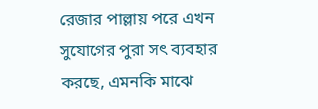রেজার পাল্লায় পরে এখন সুযোগের পুরা সৎ ব্যবহার করছে, এমনকি মাঝে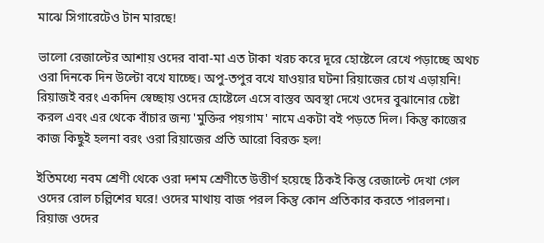মাঝে সিগারেটেও টান মারছে!

ভালো রেজাল্টের আশায় ওদের বাবা-মা এত টাকা খরচ করে দূরে হোষ্টেলে রেখে পড়াচ্ছে অথচ ওরা দিনকে দিন উল্টো বখে যাচ্ছে। অপু-তপুর বখে যাওয়ার ঘটনা রিয়াজের চোখ এড়ায়নি! রিয়াজই বরং একদিন স্বেচ্ছায় ওদের হোষ্টেলে এসে বাস্তব অবস্থা দেখে ওদের বুঝানোর চেষ্টা করল এবং এর থেকে বাঁচার জন্য 'মুক্তির পয়গাম' নামে একটা বই পড়তে দিল। কিন্তু কাজের কাজ কিছুই হলনা বরং ওরা রিয়াজের প্রতি আরো বিরক্ত হল!

ইতিমধ্যে নবম শ্রেণী থেকে ওরা দশম শ্রেণীতে উত্তীর্ণ হয়েছে ঠিকই কিন্তু রেজাল্টে দেখা গেল ওদের রোল চল্লিশের ঘরে! ওদের মাথায় বাজ পরল কিন্তু কোন প্রতিকার করতে পারলনা। রিয়াজ ওদের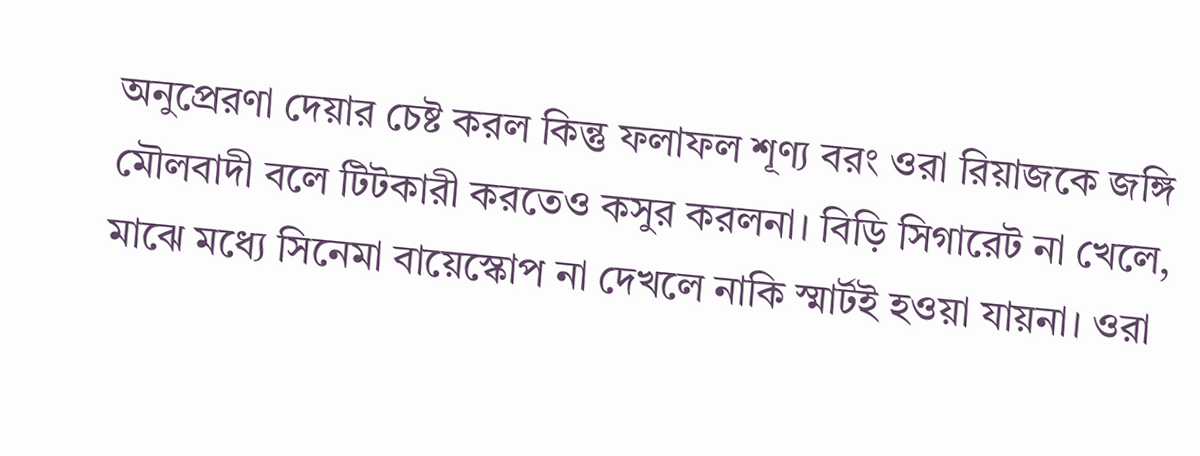অনুপ্রেরণা দেয়ার চেষ্ট করল কিন্তু ফলাফল শূণ্য বরং ওরা রিয়াজকে জঙ্গি মৌলবাদী বলে টিটকারী করতেও কসুর করলনা। বিড়ি সিগারেট না খেলে, মাঝে মধ্যে সিনেমা বায়েস্কোপ না দেখলে নাকি স্মার্টই হওয়া যায়না। ওরা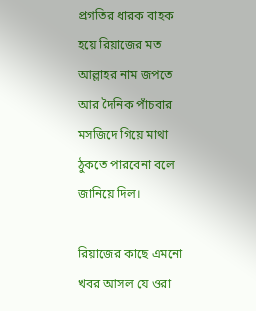প্রগতির ধারক বাহক হয়ে রিয়াজের মত আল্লাহর নাম জপতে আর দৈনিক পাঁচবার মসজিদে গিয়ে মাথা ঠুকতে পারবেনা বলে জানিয়ে দিল।

রিয়াজের কাছে এমনো খবর আসল যে ওরা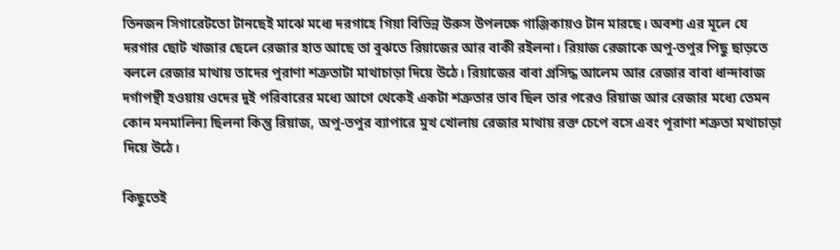তিনজন সিগারেটতো টানছেই মাঝে মধ্যে দরগাহে গিয়া বিভিন্ন উরুস উপলক্ষে গাঞ্জিকায়ও টান মারছে। অবশ্য এর মূলে যে দরগার ছোট খাজার ছেলে রেজার হাত আছে তা বুঝতে রিয়াজের আর বাকী রইলনা। রিয়াজ রেজাকে অপু-তপুর পিছু ছাড়তে বললে রেজার মাথায় তাদের পুরাণা শত্রুতাটা মাথাচাড়া দিয়ে উঠে। রিয়াজের বাবা প্রসিদ্ধ আলেম আর রেজার বাবা ধান্দাবাজ দর্গাপন্থী হওয়ায় ওদের দুই পরিবারের মধ্যে আগে থেকেই একটা শত্রুতার ভাব ছিল তার পরেও রিয়াজ আর রেজার মধ্যে তেমন কোন মনমালিন্য ছিলনা কিন্তু রিয়াজ, অপু-তপুর ব্যাপারে মুখ খোলায় রেজার মাথায় রক্ত চেপে বসে এবং পূরাণা শত্রুতা মথাচাড়া দিয়ে উঠে।

কিছুতেই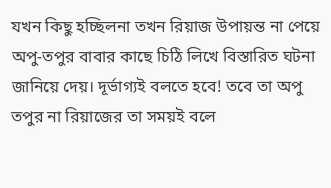যখন কিছু হচ্ছিলনা তখন রিয়াজ উপায়ন্ত না পেয়ে অপু-তপুর বাবার কাছে চিঠি লিখে বিস্তারিত ঘটনা জানিয়ে দেয়। দূর্ভাগ্যই বলতে হবে! তবে তা অপু তপুর না রিয়াজের তা সময়ই বলে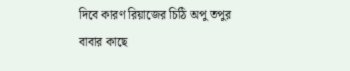দিবে কারণ রিয়াজের চিঠি অপু তপুর বাবার কাছে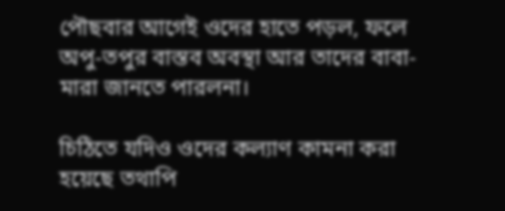পৌছবার আগেই ওদের হাতে পড়ল, ফলে অপু-তপুর বাস্তব অবস্থা আর তাদের বাবা-মারা জানতে পারলনা।

চিঠিতে যদিও ওদের কল্যাণ কামনা করা হয়েছে তথাপি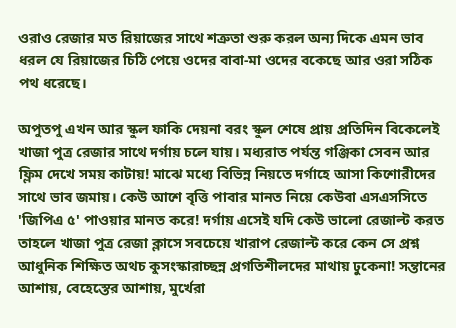ওরাও রেজার মত রিয়াজের সাথে শত্রুতা শুরু করল অন্য দিকে এমন ভাব ধরল যে রিয়াজের চিঠি পেয়ে ওদের বাবা-মা ওদের বকেছে আর ওরা সঠিক পথ ধরেছে।

অপুতপু এখন আর স্কুল ফাকি দেয়না বরং স্কুল শেষে প্রায় প্রতিদিন বিকেলেই খাজা পুত্র রেজার সাথে দর্গায় চলে যায়। মধ্যরাত পর্যন্ত গঞ্জিকা সেবন আর ফ্লিম দেখে সময় কাটায়! মাঝে মধ্যে বিভিন্ন নিয়তে দর্গাহে আসা কিশোরীদের সাথে ভাব জমায়। কেউ আশে বৃত্তি পাবার মানত নিয়ে কেউবা এসএসসিতে 'জিপিএ ৫' পাওয়ার মানত করে! দর্গায় এসেই যদি কেউ ভালো রেজাল্ট করত তাহলে খাজা পুত্র রেজা ক্লাসে সবচেয়ে খারাপ রেজাল্ট করে কেন সে প্রশ্ন আধুনিক শিক্ষিত অথচ কুসংস্কারাচ্ছন্ন প্রগতিশীলদের মাথায় ঢুকেনা! সন্তানের আশায়, বেহেস্তের আশায়, মুর্খেরা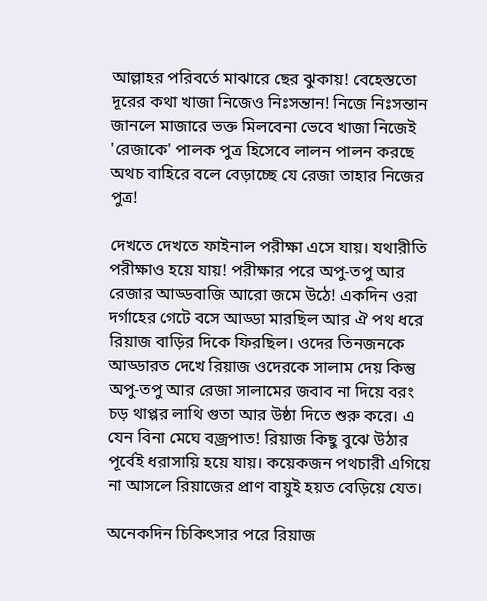আল্লাহর পরিবর্তে মাঝারে ছের ঝুকায়! বেহেস্ততো দূরের কথা খাজা নিজেও নিঃসন্তান! নিজে নিঃসন্তান জানলে মাজারে ভক্ত মিলবেনা ভেবে খাজা নিজেই 'রেজাকে' পালক পুত্র হিসেবে লালন পালন করছে অথচ বাহিরে বলে বেড়াচ্ছে যে রেজা তাহার নিজের পুত্র!

দেখতে দেখতে ফাইনাল পরীক্ষা এসে যায়। যথারীতি পরীক্ষাও হয়ে যায়! পরীক্ষার পরে অপু-তপু আর রেজার আড্ডবাজি আরো জমে উঠে! একদিন ওরা দর্গাহের গেটে বসে আড্ডা মারছিল আর ঐ পথ ধরে রিয়াজ বাড়ির দিকে ফিরছিল। ওদের তিনজনকে আড্ডারত দেখে রিয়াজ ওদেরকে সালাম দেয় কিন্তু অপু-তপু আর রেজা সালামের জবাব না দিয়ে বরং চড় থাপ্পর লাথি গুতা আর উষ্ঠা দিতে শুরু করে। এ যেন বিনা মেঘে বজ্রপাত! রিয়াজ কিছু বুঝে উঠার পূর্বেই ধরাসায়ি হয়ে যায়। কয়েকজন পথচারী এগিয়ে না আসলে রিয়াজের প্রাণ বায়ুই হয়ত বেড়িয়ে যেত।

অনেকদিন চিকিৎসার পরে রিয়াজ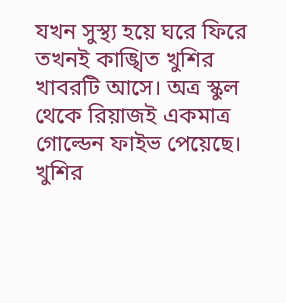যখন সুস্থ্য হয়ে ঘরে ফিরে তখনই কাঙ্খিত খুশির খাবরটি আসে। অত্র স্কুল থেকে রিয়াজই একমাত্র গোল্ডেন ফাইভ পেয়েছে। খুশির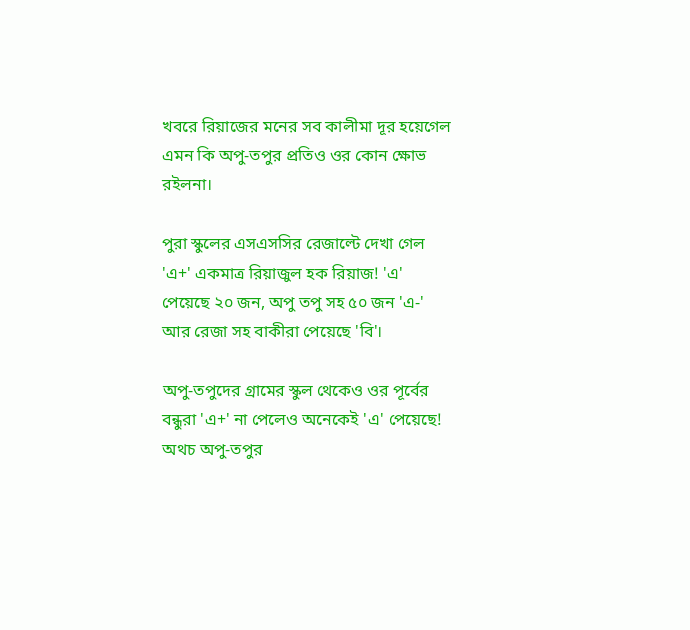খবরে রিয়াজের মনের সব কালীমা দূর হয়েগেল এমন কি অপু-তপুর প্রতিও ওর কোন ক্ষোভ রইলনা।

পুরা স্কুলের এসএসসির রেজাল্টে দেখা গেল 'এ+' একমাত্র রিয়াজুল হক রিয়াজ! 'এ' পেয়েছে ২০ জন, অপু তপু সহ ৫০ জন 'এ-' আর রেজা সহ বাকীরা পেয়েছে 'বি'।

অপু-তপুদের গ্রামের স্কুল থেকেও ওর পূর্বের বন্ধুরা 'এ+' না পেলেও অনেকেই 'এ' পেয়েছে! অথচ অপু-তপুর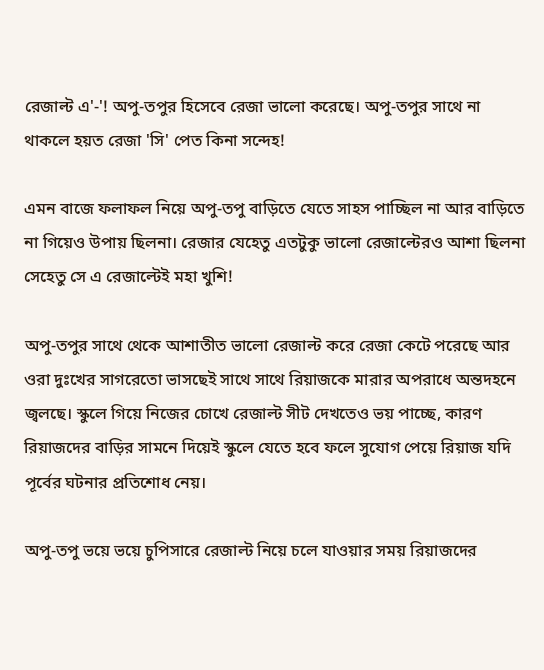রেজাল্ট এ'-'! অপু-তপুর হিসেবে রেজা ভালো করেছে। অপু-তপুর সাথে না থাকলে হয়ত রেজা 'সি' পেত কিনা সন্দেহ!

এমন বাজে ফলাফল নিয়ে অপু-তপু বাড়িতে যেতে সাহস পাচ্ছিল না আর বাড়িতে না গিয়েও উপায় ছিলনা। রেজার যেহেতু এতটুকু ভালো রেজাল্টেরও আশা ছিলনা সেহেতু সে এ রেজাল্টেই মহা খুশি!

অপু-তপুর সাথে থেকে আশাতীত ভালো রেজাল্ট করে রেজা কেটে পরেছে আর ওরা দুঃখের সাগরেতো ভাসছেই সাথে সাথে রিয়াজকে মারার অপরাধে অন্তদহনে জ্বলছে। স্কুলে গিয়ে নিজের চোখে রেজাল্ট সীট দেখতেও ভয় পাচ্ছে, কারণ রিয়াজদের বাড়ির সামনে দিয়েই স্কুলে যেতে হবে ফলে সুযোগ পেয়ে রিয়াজ যদি পূর্বের ঘটনার প্রতিশোধ নেয়।

অপু-তপু ভয়ে ভয়ে চুপিসারে রেজাল্ট নিয়ে চলে যাওয়ার সময় রিয়াজদের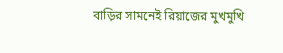বাড়ির সামনেই রিয়াজের মুখমুখি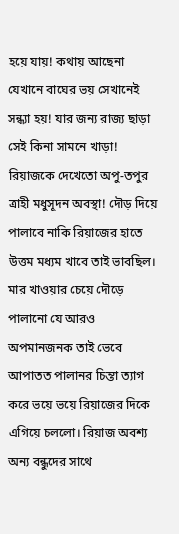হয়ে যায়! কথায় আছেনা যেখানে বাঘের ভয় সেখানেই সন্ধ্যা হয়! যার জন্য রাজ্য ছাড়া সেই কিনা সামনে খাড়া! রিয়াজকে দেখেতো অপু-তপুর ত্রাহী মধুসূদন অবস্থা! দৌড় দিয়ে পালাবে নাকি রিয়াজের হাতে উত্তম মধ্যম খাবে তাই ভাবছিল। মার খাওয়ার চেয়ে দৌড়ে পালানো যে আরও অপমানজনক তাই ভেবে আপাতত পালানর চিন্তা ত্যাগ করে ভয়ে ভয়ে রিয়াজের দিকে এগিয়ে চললো। রিয়াজ অবশ্য অন্য বন্ধুদের সাথে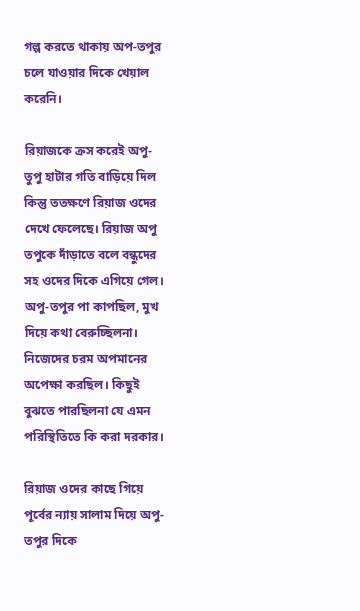গল্প করতে থাকায় অপ-তপুর চলে যাওয়ার দিকে খেয়াল করেনি।

রিয়াজকে ক্রস করেই অপু-তুপু হাটার গতি বাড়িয়ে দিল কিন্তু ততক্ষণে রিয়াজ ওদের দেখে ফেলেছে। রিয়াজ অপু তপুকে দাঁড়াতে বলে বন্ধুদের সহ ওদের দিকে এগিয়ে গেল। অপু-তপুর পা কাপছিল, মুখ দিয়ে কথা বেরুচ্ছিলনা। নিজেদের চরম অপমানের অপেক্ষা করছিল। কিছুই বুঝতে পারছিলনা যে এমন পরিস্থিতিতে কি করা দরকার।

রিয়াজ ওদের কাছে গিয়ে পূর্বের ন্যায় সালাম দিয়ে অপু-তপুর দিকে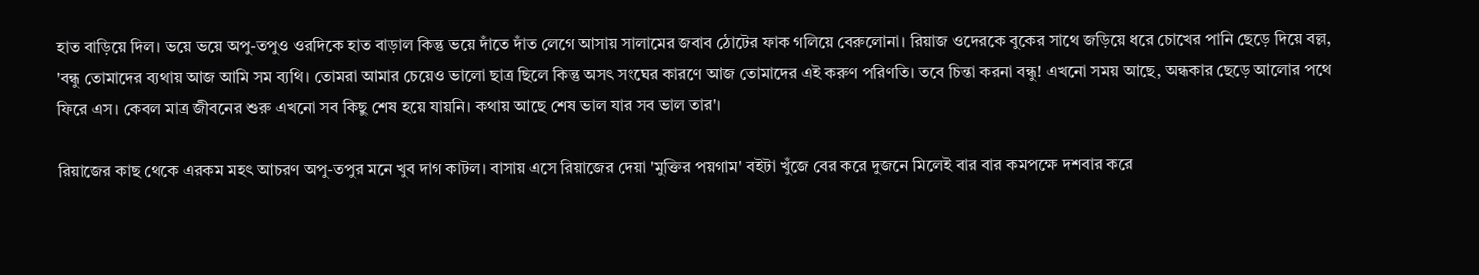হাত বাড়িয়ে দিল। ভয়ে ভয়ে অপু-তপুও ওরদিকে হাত বাড়াল কিন্তু ভয়ে দাঁতে দাঁত লেগে আসায় সালামের জবাব ঠোটের ফাক গলিয়ে বেরুলোনা। রিয়াজ ওদেরকে বুকের সাথে জড়িয়ে ধরে চোখের পানি ছেড়ে দিয়ে বল্ল, 'বন্ধু তোমাদের ব্যথায় আজ আমি সম ব্যথি। তোমরা আমার চেয়েও ভালো ছাত্র ছিলে কিন্তু অসৎ সংঘের কারণে আজ তোমাদের এই করুণ পরিণতি। তবে চিন্তা করনা বন্ধু! এখনো সময় আছে, অন্ধকার ছেড়ে আলোর পথে ফিরে এস। কেবল মাত্র জীবনের শুরু এখনো সব কিছু শেষ হয়ে যায়নি। কথায় আছে শেষ ভাল যার সব ভাল তার'।

রিয়াজের কাছ থেকে এরকম মহৎ আচরণ অপু-তপুর মনে খুব দাগ কাটল। বাসায় এসে রিয়াজের দেয়া 'মুক্তির পয়গাম' বইটা খুঁজে বের করে দুজনে মিলেই বার বার কমপক্ষে দশবার করে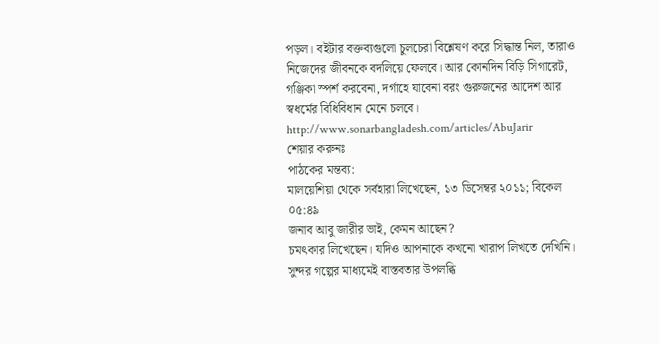পড়ল। বইটার বক্তব্যগুলো চুলচেরা বিশ্লেষণ করে সিদ্ধান্ত নিল, তারাও নিজেদের জীবনকে বদলিয়ে ফেলবে। আর কোনদিন বিড়ি সিগারেট, গঞ্জিকা স্পর্শ করবেনা, দর্গাহে যাবেনা বরং গুরুজনের আদেশ আর স্বধর্মের বিধিবিধান মেনে চলবে।
http://www.sonarbangladesh.com/articles/AbuJarir
শেয়ার করুনঃ
পাঠকের মন্তব্য:
মালয়েশিয়া থেকে সর্বহারা লিখেছেন, ১৩ ডিসেম্বর ২০১১; বিকেল ০৫:৪৯
জনাব আবু জারীর ভাই, কেমন আছেন?
চমৎকার লিখেছেন। যদিও আপনাকে কখনো খারাপ লিখতে দেখিনি।
সুন্দর গল্পের মাধ্যমেই বাস্তবতার উপলব্ধি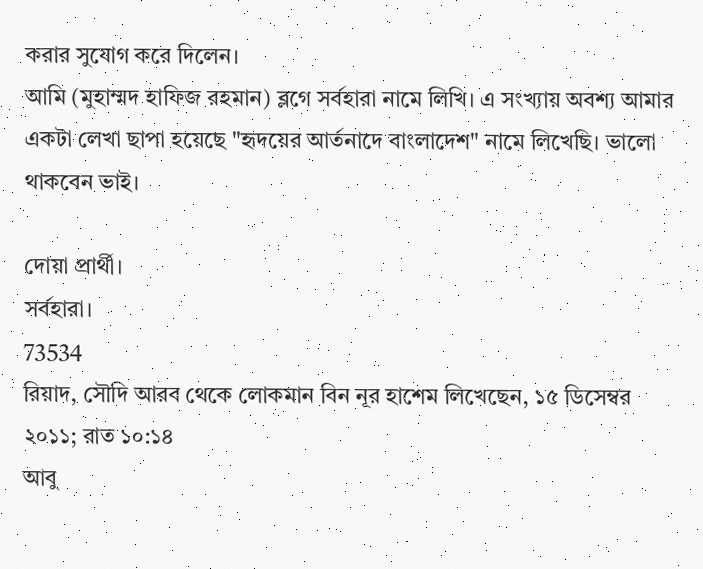করার সুযোগ করে দিলেন।
আমি (মুহাম্মদ হাফিজ রহমান) ব্লগে সর্বহারা নামে লিখি। এ সংখ্যায় অবশ্য আমার একটা লেখা ছাপা হয়েছে "হৃদয়ের আর্তনাদে বাংলাদেশ" নামে লিখেছি। ভালো থাকবেন ভাই।

দোয়া প্রার্থী।
সর্বহারা।
73534
রিয়াদ, সৌদি আরব থেকে লোকমান বিন নূর হাশেম লিখেছেন, ১৫ ডিসেম্বর ২০১১; রাত ১০:১৪
আবু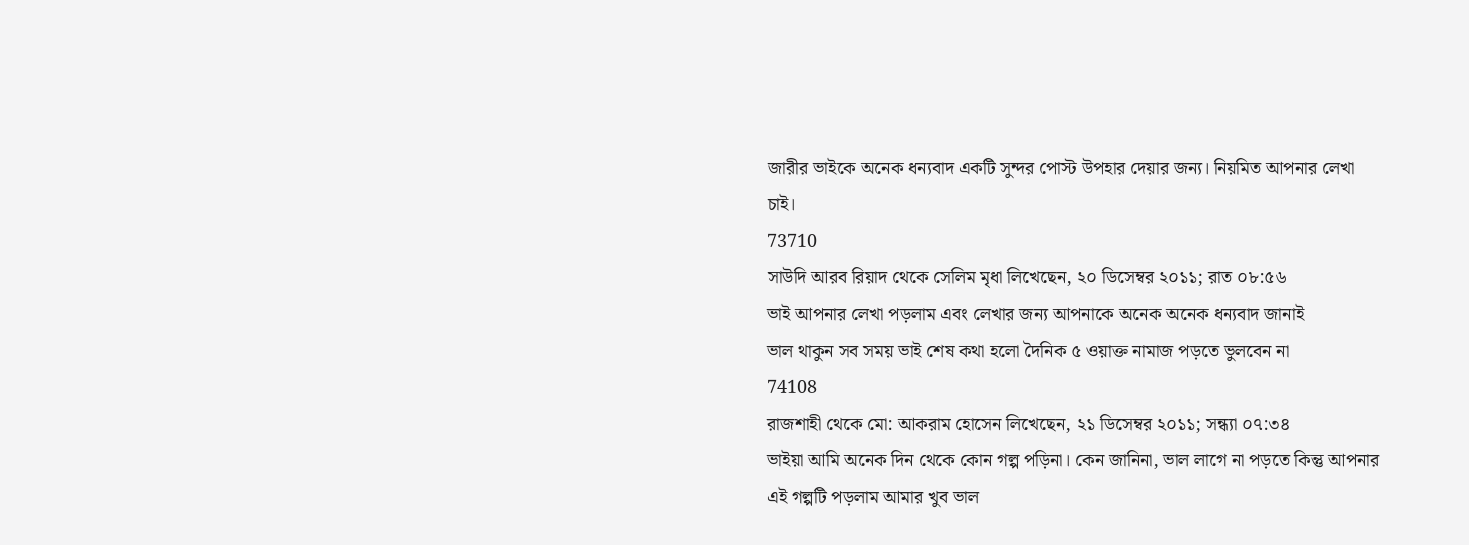জারীর ভাইকে অনেক ধন্যবাদ একটি সুন্দর পোস্ট উপহার দেয়ার জন্য। নিয়মিত আপনার লেখা চাই।
73710
সাউদি আরব রিয়াদ থেকে সেলিম মৃধা লিখেছেন, ২০ ডিসেম্বর ২০১১; রাত ০৮:৫৬
ভাই আপনার লেখা পড়লাম এবং লেখার জন্য আপনাকে অনেক অনেক ধন্যবাদ জানাই
ভাল থাকুন সব সময় ভাই শেষ কথা হলো দৈনিক ৫ ওয়াক্ত নামাজ পড়তে ভুলবেন না
74108
রাজশাহী থেকে মো: আকরাম হোসেন লিখেছেন, ২১ ডিসেম্বর ২০১১; সন্ধ্যা ০৭:৩৪
ভাইয়া আমি অনেক দিন থেকে কোন গল্প পড়িনা। কেন জানিনা, ভাল লাগে না পড়তে কিন্তু আপনার এই গল্পটি পড়লাম আমার খুব ভাল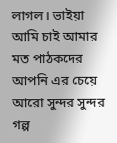লাগল। ভাইয়া আমি চাই আমার মত পাঠকদের আপনি এর চেয়ে আরো সুন্দর সুন্দর গল্প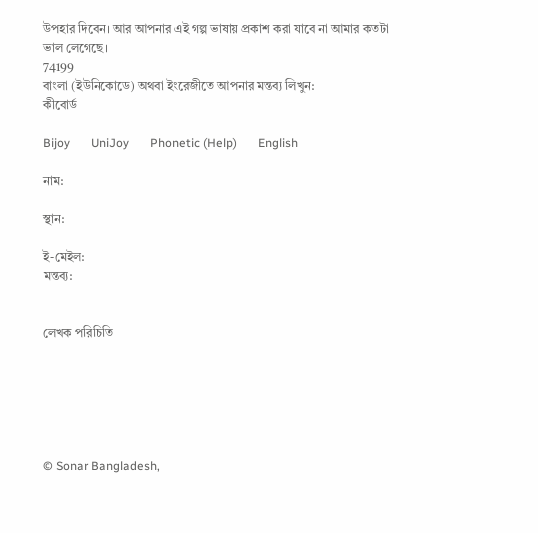উপহার দিবেন। আর আপনার এই গল্প ভাষায় প্রকাশ করা যাবে না আমার কতটা ভাল লেগেছে।
74199
বাংলা (ইউনিকোডে) অথবা ইংরেজীতে আপনার মন্তব্য লিখুন:
কীবোর্ড

Bijoy       UniJoy       Phonetic (Help)       English

নাম:

স্থান:

ই-মেইল:
মন্তব্য:


লেখক পরিচিতি






© Sonar Bangladesh,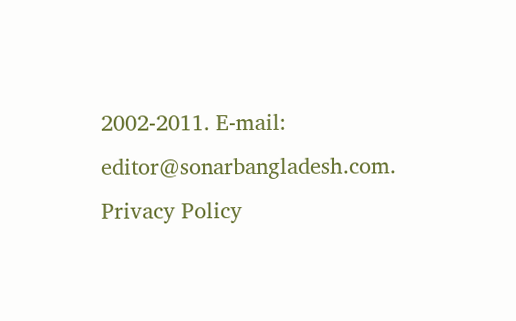2002-2011. E-mail: editor@sonarbangladesh.com. Privacy Policy